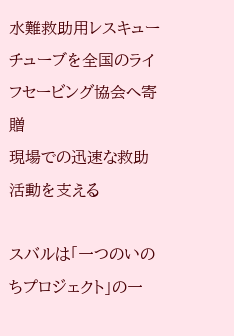水難救助用レスキューチューブを全国のライフセービング協会へ寄贈
現場での迅速な救助活動を支える

スバルは「一つのいのちプロジェクト」の一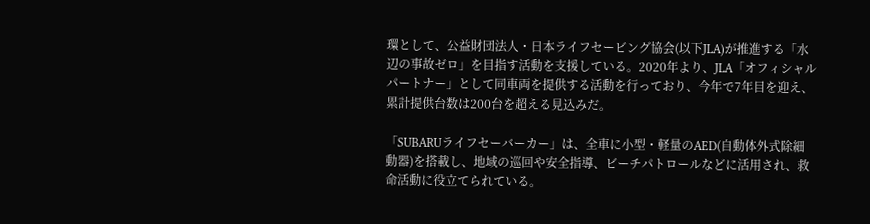環として、公益財団法人・日本ライフセービング協会(以下JLA)が推進する「水辺の事故ゼロ」を目指す活動を支援している。2020年より、JLA「オフィシャルパートナー」として同車両を提供する活動を行っており、今年で7年目を迎え、累計提供台数は200台を超える見込みだ。

「SUBARUライフセーバーカー」は、全車に小型・軽量のAED(自動体外式除細動器)を搭載し、地域の巡回や安全指導、ビーチパトロールなどに活用され、救命活動に役立てられている。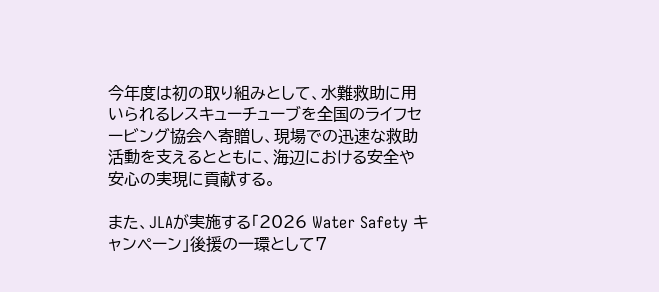今年度は初の取り組みとして、水難救助に用いられるレスキューチューブを全国のライフセービング協会へ寄贈し、現場での迅速な救助活動を支えるとともに、海辺における安全や安心の実現に貢献する。

また、JLAが実施する「2026 Water Safety キャンペーン」後援の一環として7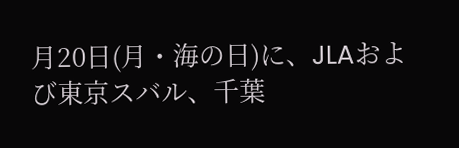月20日(月・海の日)に、JLAおよび東京スバル、千葉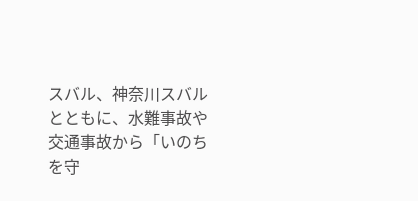スバル、神奈川スバルとともに、水難事故や交通事故から「いのちを守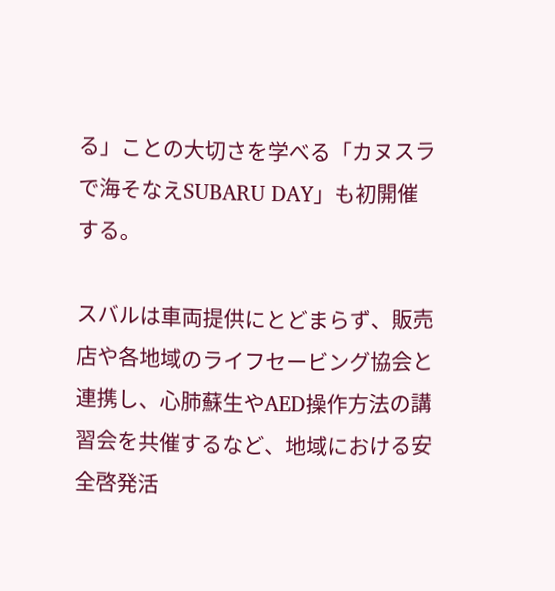る」ことの大切さを学べる「カヌスラで海そなえSUBARU DAY」も初開催する。

スバルは車両提供にとどまらず、販売店や各地域のライフセービング協会と連携し、心肺蘇生やAED操作方法の講習会を共催するなど、地域における安全啓発活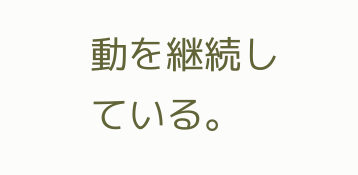動を継続している。